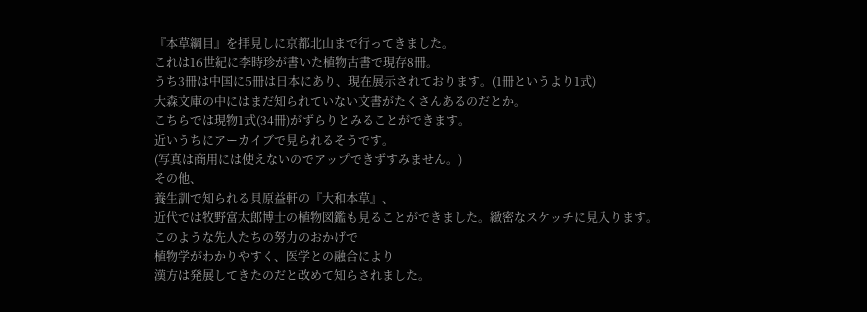『本草綱目』を拝見しに京都北山まで行ってきました。
これは16世紀に李時珍が書いた植物古書で現存8冊。
うち3冊は中国に5冊は日本にあり、現在展示されております。(1冊というより1式)
大森文庫の中にはまだ知られていない文書がたくさんあるのだとか。
こちらでは現物1式(34冊)がずらりとみることができます。
近いうちにアーカイブで見られるそうです。
(写真は商用には使えないのでアップできずすみません。)
その他、
養生訓で知られる貝原益軒の『大和本草』、
近代では牧野富太郎博士の植物図鑑も見ることができました。緻密なスケッチに見入ります。
このような先人たちの努力のおかげで
植物学がわかりやすく、医学との融合により
漢方は発展してきたのだと改めて知らされました。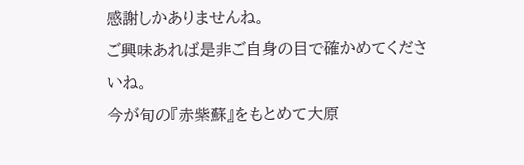感謝しかありませんね。
ご興味あれば是非ご自身の目で確かめてくださいね。
今が旬の『赤紫蘇』をもとめて大原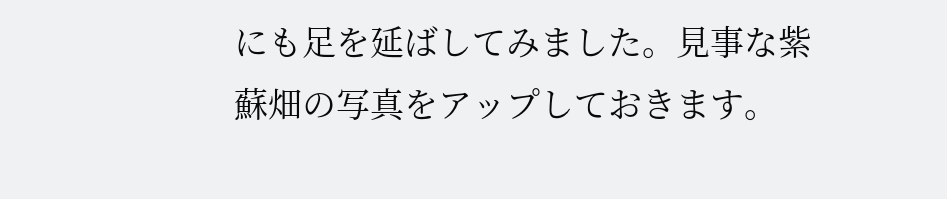にも足を延ばしてみました。見事な紫蘇畑の写真をアップしておきます。